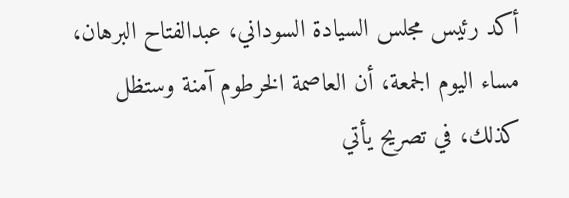أكد رئيس مجلس السيادة السوداني، عبدالفتاح البرهان، مساء اليوم الجمعة، أن العاصمة الخرطوم آمنة وستظل كذلك، في تصريح يأتي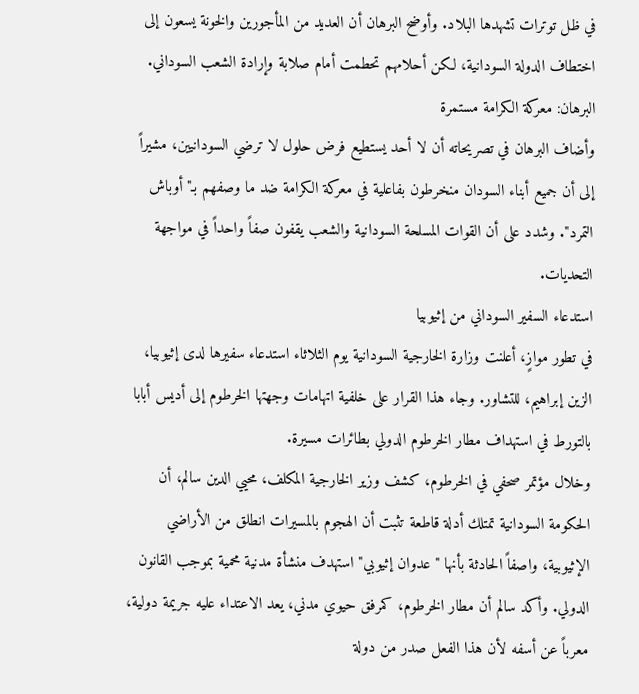في ظل توترات تشهدها البلاد. وأوضح البرهان أن العديد من المأجورين والخونة يسعون إلى اختطاف الدولة السودانية، لكن أحلامهم تحطمت أمام صلابة وإرادة الشعب السوداني.
البرهان: معركة الكرامة مستمرة
وأضاف البرهان في تصريحاته أن لا أحد يستطيع فرض حلول لا ترضي السودانيين، مشيراً إلى أن جميع أبناء السودان منخرطون بفاعلية في معركة الكرامة ضد ما وصفهم بـ"أوباش التمرد". وشدد على أن القوات المسلحة السودانية والشعب يقفون صفاً واحداً في مواجهة التحديات.
استدعاء السفير السوداني من إثيوبيا
في تطور موازٍ، أعلنت وزارة الخارجية السودانية يوم الثلاثاء استدعاء سفيرها لدى إثيوبيا، الزين إبراهيم، للتشاور. وجاء هذا القرار على خلفية اتهامات وجهتها الخرطوم إلى أديس أبابا بالتورط في استهداف مطار الخرطوم الدولي بطائرات مسيرة.
وخلال مؤتمر صحفي في الخرطوم، كشف وزير الخارجية المكلف، محيي الدين سالم، أن الحكومة السودانية تمتلك أدلة قاطعة تثبت أن الهجوم بالمسيرات انطلق من الأراضي الإثيوبية، واصفاً الحادثة بأنها "عدوان إثيوبي" استهدف منشأة مدنية محمية بموجب القانون الدولي. وأكد سالم أن مطار الخرطوم، كمرفق حيوي مدني، يعد الاعتداء عليه جريمة دولية، معرباً عن أسفه لأن هذا الفعل صدر من دولة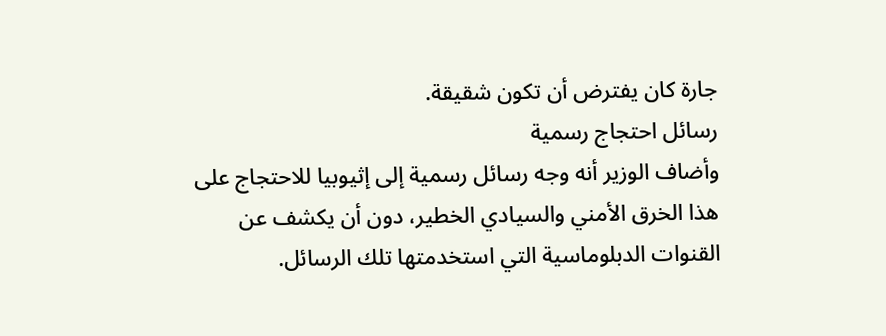جارة كان يفترض أن تكون شقيقة.
رسائل احتجاج رسمية
وأضاف الوزير أنه وجه رسائل رسمية إلى إثيوبيا للاحتجاج على هذا الخرق الأمني والسيادي الخطير، دون أن يكشف عن القنوات الدبلوماسية التي استخدمتها تلك الرسائل.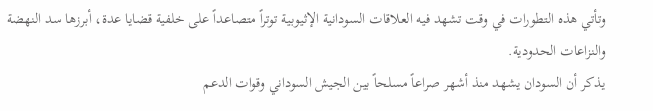وتأتي هذه التطورات في وقت تشهد فيه العلاقات السودانية الإثيوبية توتراً متصاعداً على خلفية قضايا عدة، أبرزها سد النهضة والنزاعات الحدودية.
يذكر أن السودان يشهد منذ أشهر صراعاً مسلحاً بين الجيش السوداني وقوات الدعم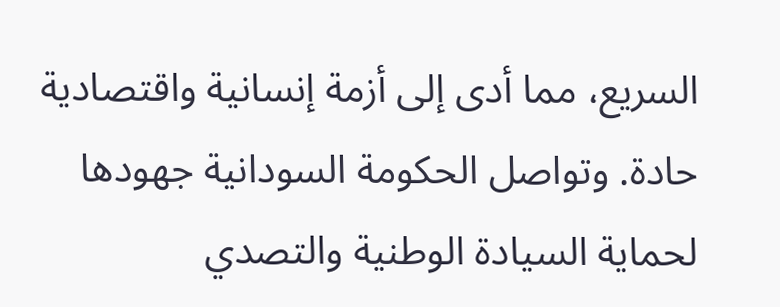السريع، مما أدى إلى أزمة إنسانية واقتصادية حادة. وتواصل الحكومة السودانية جهودها لحماية السيادة الوطنية والتصدي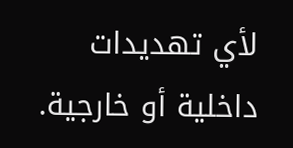لأي تهديدات داخلية أو خارجية.